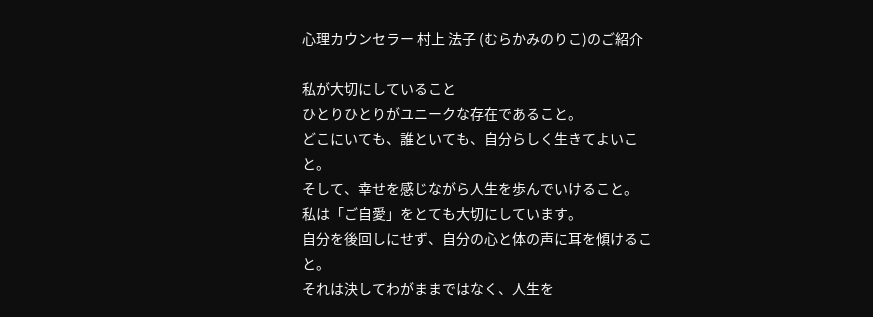心理カウンセラー 村上 法子 (むらかみのりこ)のご紹介

私が大切にしていること
ひとりひとりがユニークな存在であること。
どこにいても、誰といても、自分らしく生きてよいこと。
そして、幸せを感じながら人生を歩んでいけること。
私は「ご自愛」をとても大切にしています。
自分を後回しにせず、自分の心と体の声に耳を傾けること。
それは決してわがままではなく、人生を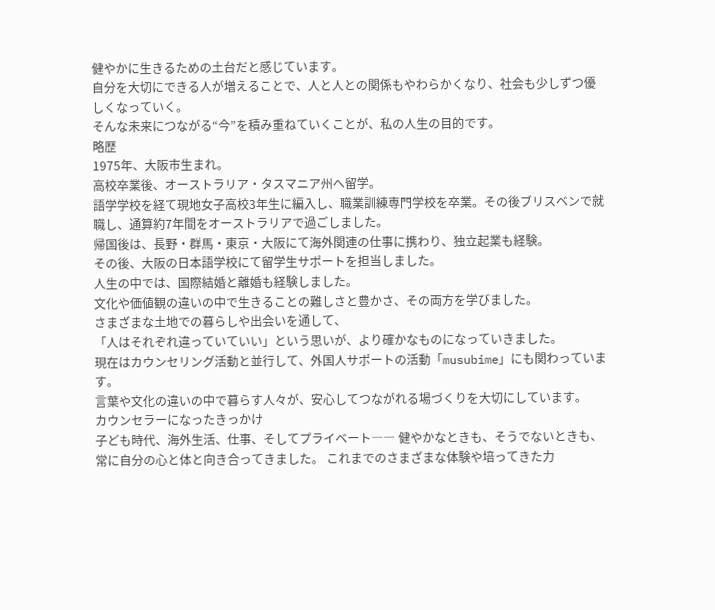健やかに生きるための土台だと感じています。
自分を大切にできる人が増えることで、人と人との関係もやわらかくなり、社会も少しずつ優しくなっていく。
そんな未来につながる“今”を積み重ねていくことが、私の人生の目的です。
略歴
1975年、大阪市生まれ。
高校卒業後、オーストラリア・タスマニア州へ留学。
語学学校を経て現地女子高校3年生に編入し、職業訓練専門学校を卒業。その後ブリスベンで就職し、通算約7年間をオーストラリアで過ごしました。
帰国後は、長野・群馬・東京・大阪にて海外関連の仕事に携わり、独立起業も経験。
その後、大阪の日本語学校にて留学生サポートを担当しました。
人生の中では、国際結婚と離婚も経験しました。
文化や価値観の違いの中で生きることの難しさと豊かさ、その両方を学びました。
さまざまな土地での暮らしや出会いを通して、
「人はそれぞれ違っていていい」という思いが、より確かなものになっていきました。
現在はカウンセリング活動と並行して、外国人サポートの活動「musubime」にも関わっています。
言葉や文化の違いの中で暮らす人々が、安心してつながれる場づくりを大切にしています。
カウンセラーになったきっかけ
子ども時代、海外生活、仕事、そしてプライベート―― 健やかなときも、そうでないときも、常に自分の心と体と向き合ってきました。 これまでのさまざまな体験や培ってきた力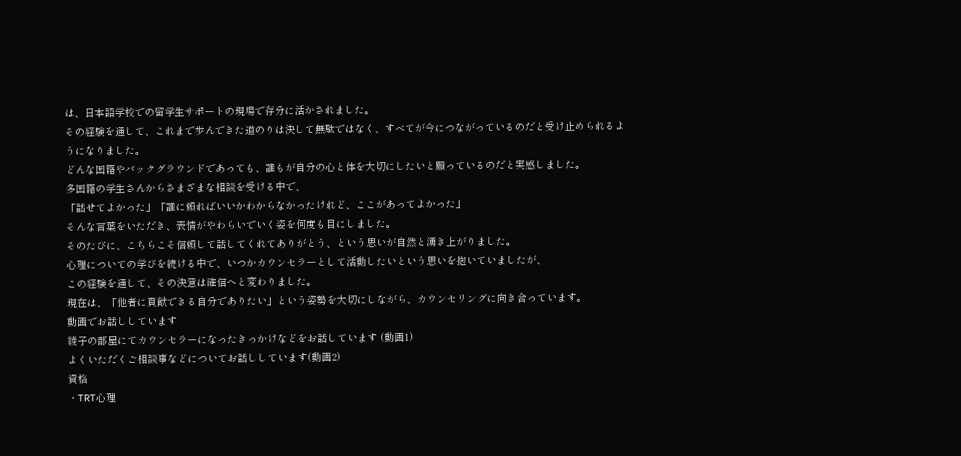は、日本語学校での留学生サポートの現場で存分に活かされました。
その経験を通して、これまで歩んできた道のりは決して無駄ではなく、すべてが今につながっているのだと受け止められるようになりました。
どんな国籍やバックグラウンドであっても、誰もが自分の心と体を大切にしたいと願っているのだと実感しました。
多国籍の学生さんからさまざまな相談を受ける中で、
「話せてよかった」「誰に頼ればいいかわからなかったけれど、ここがあってよかった」
そんな言葉をいただき、表情がやわらいでいく姿を何度も目にしました。
そのたびに、こちらこそ信頼して話してくれてありがとう、という思いが自然と湧き上がりました。
心理についての学びを続ける中で、いつかカウンセラーとして活動したいという思いを抱いていましたが、
この経験を通して、その決意は確信へと変わりました。
現在は、「他者に貢献できる自分でありたい」という姿勢を大切にしながら、カウンセリングに向き合っています。
動画でお話ししています
綾子の部屋にてカウンセラーになったきっかけなどをお話しています (動画1)
よくいただくご相談事などについてお話ししています(動画2)
資格
・TRT心理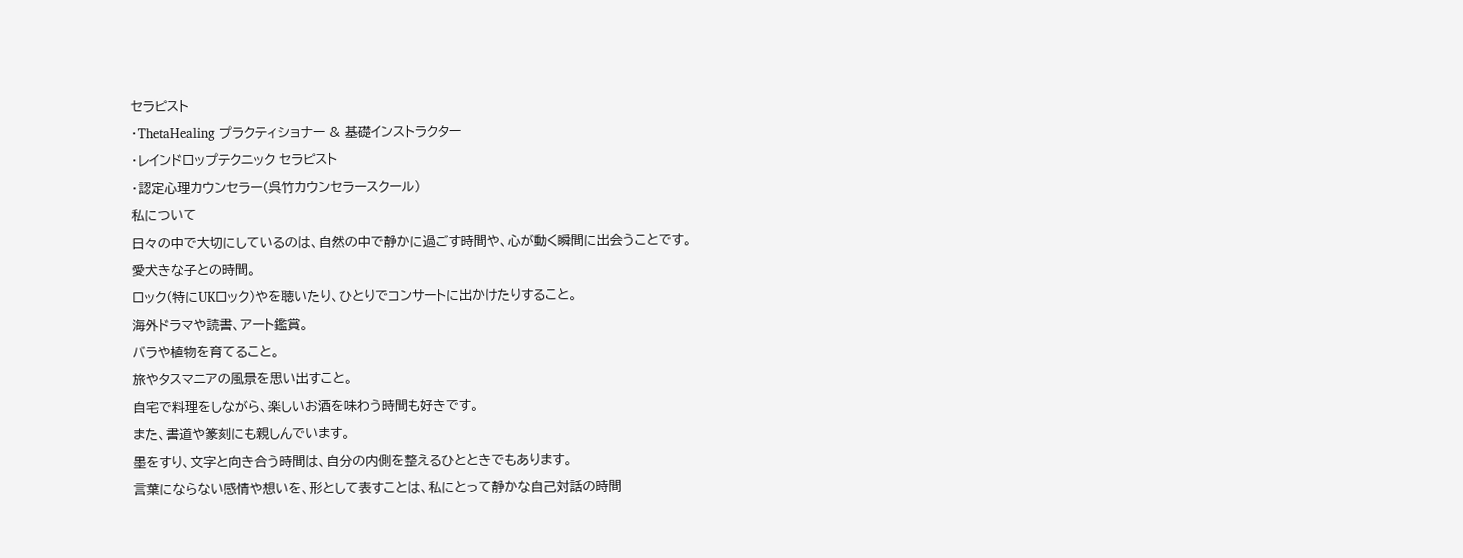セラピスト
・ThetaHealing プラクティショナー & 基礎インストラクター
・レインドロップテクニック セラピスト
・認定心理カウンセラー(呉竹カウンセラースクール)
私について
日々の中で大切にしているのは、自然の中で静かに過ごす時間や、心が動く瞬間に出会うことです。
愛犬きな子との時間。
ロック(特にUKロック)やを聴いたり、ひとりでコンサートに出かけたりすること。
海外ドラマや読書、アート鑑賞。
バラや植物を育てること。
旅やタスマニアの風景を思い出すこと。
自宅で料理をしながら、楽しいお酒を味わう時間も好きです。
また、書道や篆刻にも親しんでいます。
墨をすり、文字と向き合う時間は、自分の内側を整えるひとときでもあります。
言葉にならない感情や想いを、形として表すことは、私にとって静かな自己対話の時間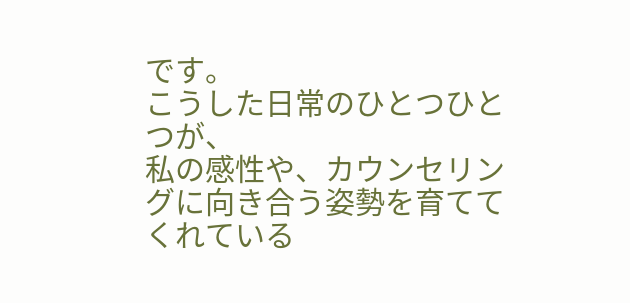です。
こうした日常のひとつひとつが、
私の感性や、カウンセリングに向き合う姿勢を育ててくれている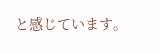と感じています。